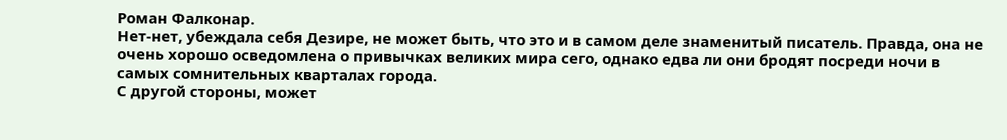Роман Фалконар.
Нет-нет, убеждала себя Дезире, не может быть, что это и в самом деле знаменитый писатель. Правда, она не очень хорошо осведомлена о привычках великих мира сего, однако едва ли они бродят посреди ночи в самых сомнительных кварталах города.
С другой стороны, может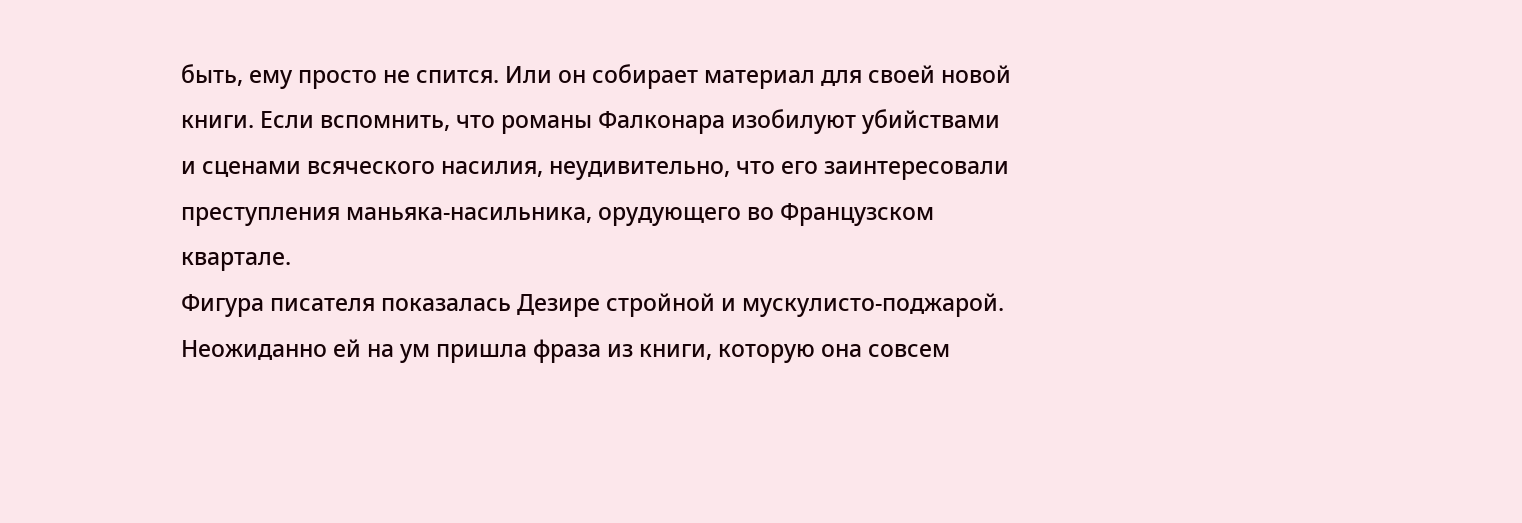быть, ему просто не спится. Или он собирает материал для своей новой книги. Если вспомнить, что романы Фалконара изобилуют убийствами и сценами всяческого насилия, неудивительно, что его заинтересовали преступления маньяка-насильника, орудующего во Французском квартале.
Фигура писателя показалась Дезире стройной и мускулисто-поджарой. Неожиданно ей на ум пришла фраза из книги, которую она совсем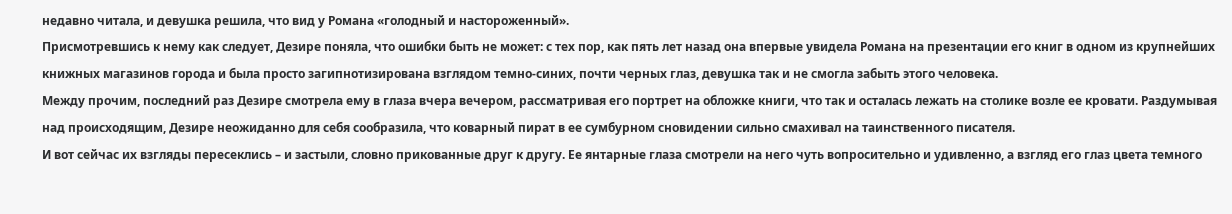недавно читала, и девушка решила, что вид у Романа «голодный и настороженный».
Присмотревшись к нему как следует, Дезире поняла, что ошибки быть не может: с тех пор, как пять лет назад она впервые увидела Романа на презентации его книг в одном из крупнейших книжных магазинов города и была просто загипнотизирована взглядом темно-синих, почти черных глаз, девушка так и не смогла забыть этого человека.
Между прочим, последний раз Дезире смотрела ему в глаза вчера вечером, рассматривая его портрет на обложке книги, что так и осталась лежать на столике возле ее кровати. Раздумывая над происходящим, Дезире неожиданно для себя сообразила, что коварный пират в ее сумбурном сновидении сильно смахивал на таинственного писателя.
И вот сейчас их взгляды пересеклись – и застыли, словно прикованные друг к другу. Ее янтарные глаза смотрели на него чуть вопросительно и удивленно, а взгляд его глаз цвета темного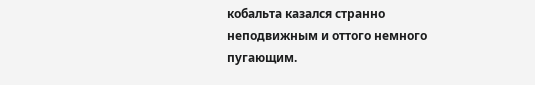кобальта казался странно неподвижным и оттого немного пугающим.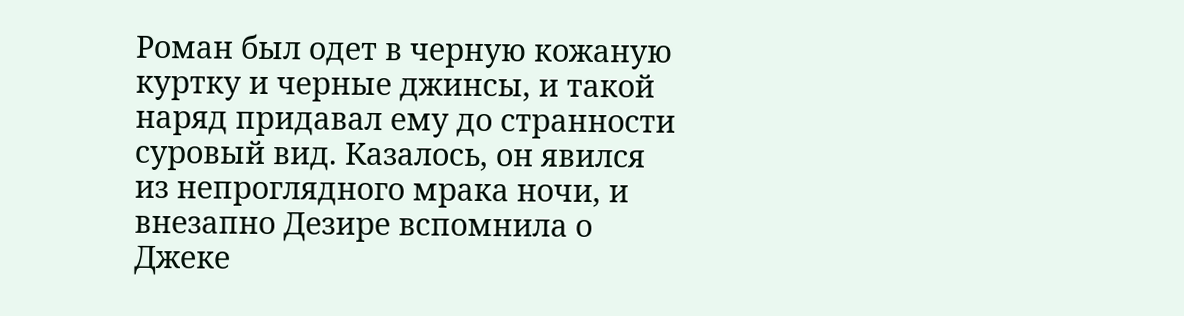Роман был одет в черную кожаную куртку и черные джинсы, и такой наряд придавал ему до странности суровый вид. Казалось, он явился из непроглядного мрака ночи, и внезапно Дезире вспомнила о Джеке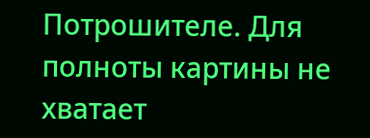Потрошителе. Для полноты картины не хватает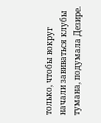только, чтобы вокруг начали завиваться клубы тумана, подумала Дезире.